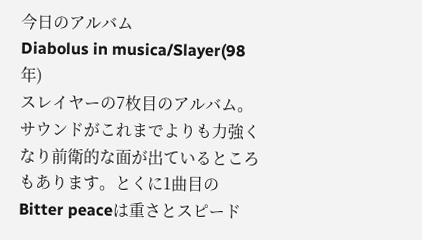今日のアルバム
Diabolus in musica/Slayer(98年)
スレイヤーの7枚目のアルバム。サウンドがこれまでよりも力強くなり前衛的な面が出ているところもあります。とくに1曲目のBitter peaceは重さとスピード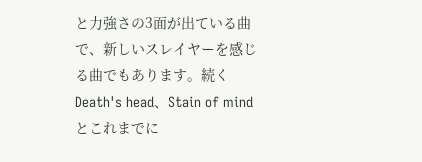と力強さの3面が出ている曲で、新しいスレイヤーを感じる曲でもあります。続くDeath's head、Stain of mindとこれまでに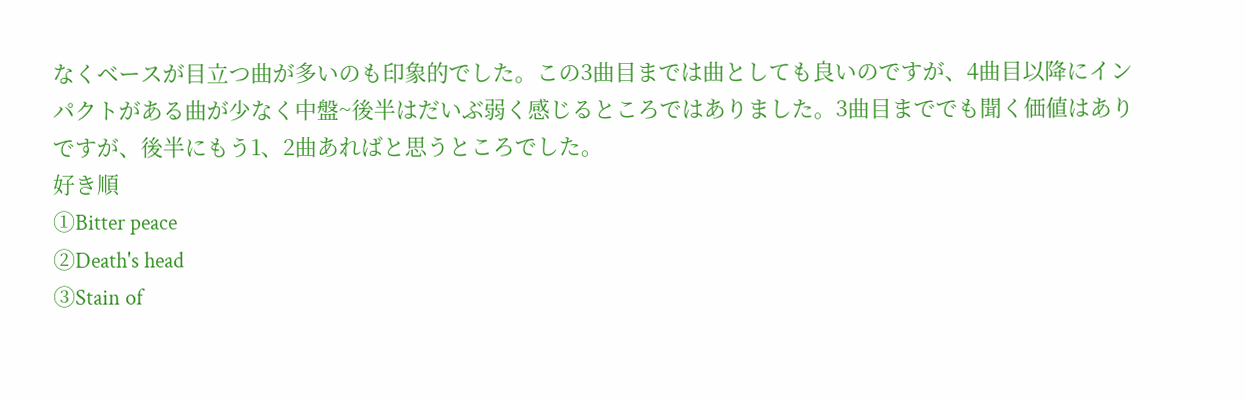なくベースが目立つ曲が多いのも印象的でした。この3曲目までは曲としても良いのですが、4曲目以降にインパクトがある曲が少なく中盤~後半はだいぶ弱く感じるところではありました。3曲目まででも聞く価値はありですが、後半にもう1、2曲あればと思うところでした。
好き順
①Bitter peace
②Death's head
③Stain of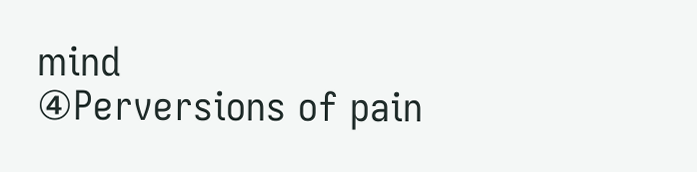mind
④Perversions of pain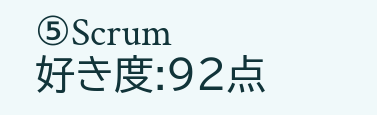⑤Scrum
好き度:92点